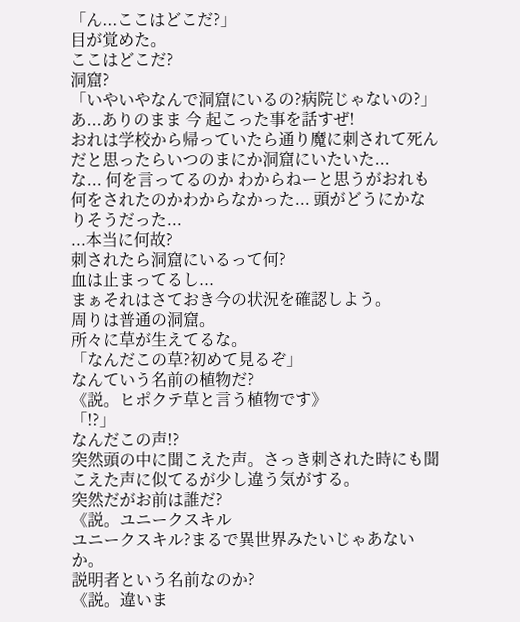「ん...ここはどこだ?」
目が覚めた。
ここはどこだ?
洞窟?
「いやいやなんで洞窟にいるの?病院じゃないの?」
あ...ありのまま 今 起こった事を話すぜ!
おれは学校から帰っていたら通り魔に刺されて死んだと思ったらいつのまにか洞窟にいたいた...
な... 何を言ってるのか わからねーと思うがおれも何をされたのかわからなかった... 頭がどうにかなりそうだった...
...本当に何故?
刺されたら洞窟にいるって何?
血は止まってるし...
まぁそれはさておき今の状況を確認しよう。
周りは普通の洞窟。
所々に草が生えてるな。
「なんだこの草?初めて見るぞ」
なんていう名前の植物だ?
《説。ヒポクテ草と言う植物です》
「!?」
なんだこの声!?
突然頭の中に聞こえた声。さっき刺された時にも聞こえた声に似てるが少し違う気がする。
突然だがお前は誰だ?
《説。ユニークスキル
ユニークスキル?まるで異世界みたいじゃあないか。
説明者という名前なのか?
《説。違いま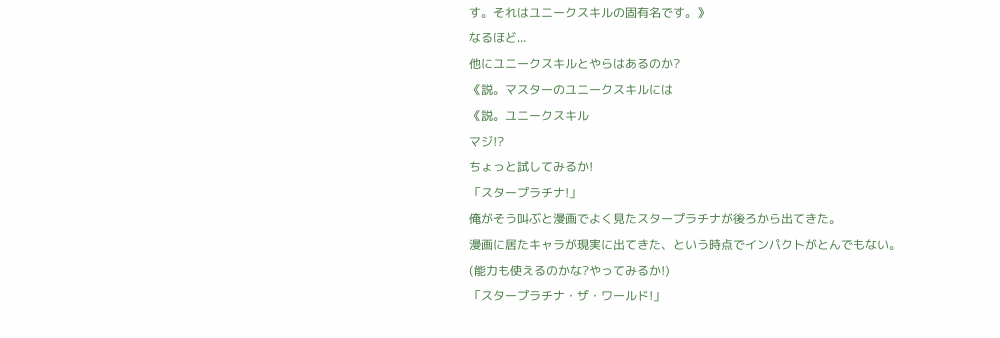す。それはユニークスキルの固有名です。》
なるほど...
他にユニークスキルとやらはあるのか?
《説。マスターのユニークスキルには
《説。ユニークスキル
マジ!?
ちょっと試してみるか!
「スタープラチナ!」
俺がそう叫ぶと漫画でよく見たスタープラチナが後ろから出てきた。
漫画に居たキャラが現実に出てきた、という時点でインパクトがとんでもない。
(能力も使えるのかな?やってみるか!)
「スタープラチナ・ザ・ワールド!」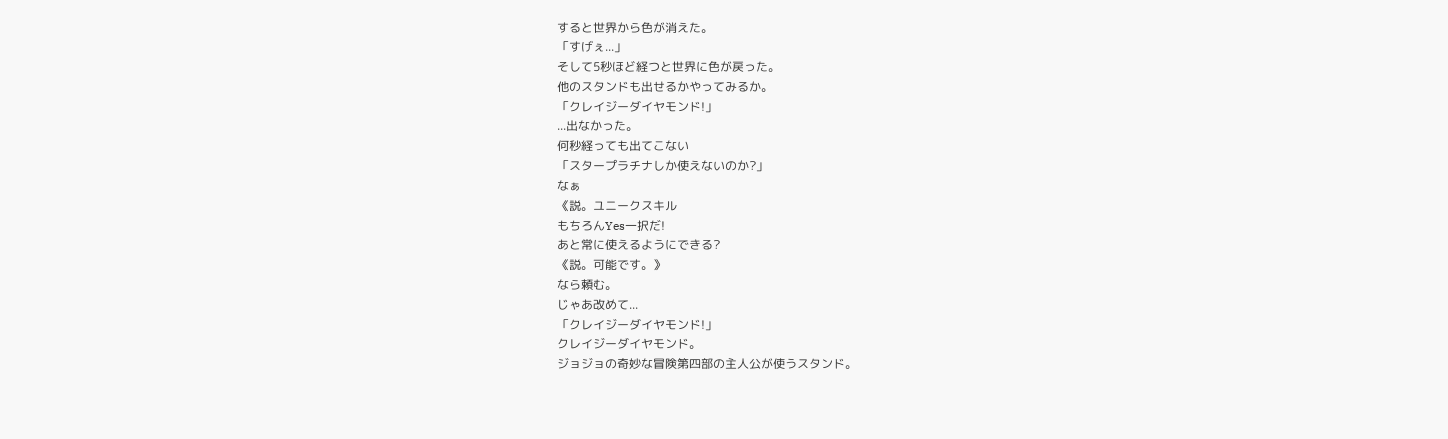すると世界から色が消えた。
「すげぇ...」
そして5秒ほど経つと世界に色が戻った。
他のスタンドも出せるかやってみるか。
「クレイジーダイヤモンド!」
...出なかった。
何秒経っても出てこない
「スタープラチナしか使えないのか?」
なぁ
《説。ユニークスキル
もちろんYes一択だ!
あと常に使えるようにできる?
《説。可能です。》
なら頼む。
じゃあ改めて...
「クレイジーダイヤモンド!」
クレイジーダイヤモンド。
ジョジョの奇妙な冒険第四部の主人公が使うスタンド。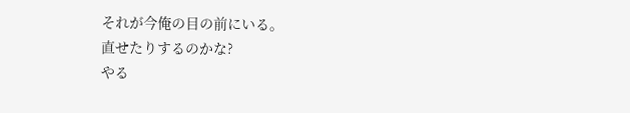それが今俺の目の前にいる。
直せたりするのかな?
やる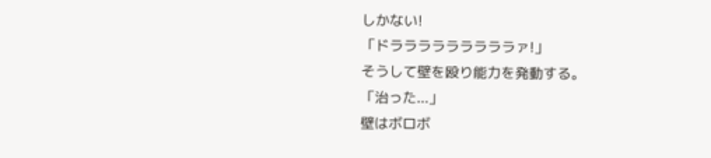しかない!
「ドラララララララララァ!」
そうして壁を殴り能力を発動する。
「治った...」
壁はボロボ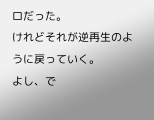ロだった。
けれどそれが逆再生のように戻っていく。
よし、で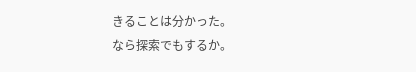きることは分かった。
なら探索でもするか。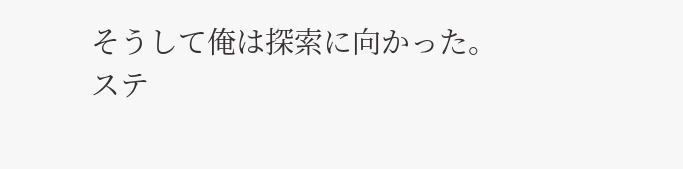そうして俺は探索に向かった。
ステ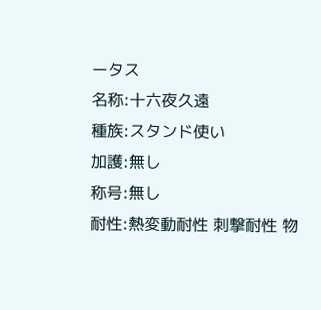ータス
名称:十六夜久遠
種族:スタンド使い
加護:無し
称号:無し
耐性:熱変動耐性 刺撃耐性 物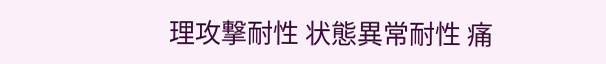理攻撃耐性 状態異常耐性 痛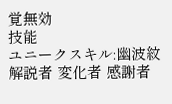覚無効
技能
ユニークスキル:幽波紋 解説者 変化者 感謝者